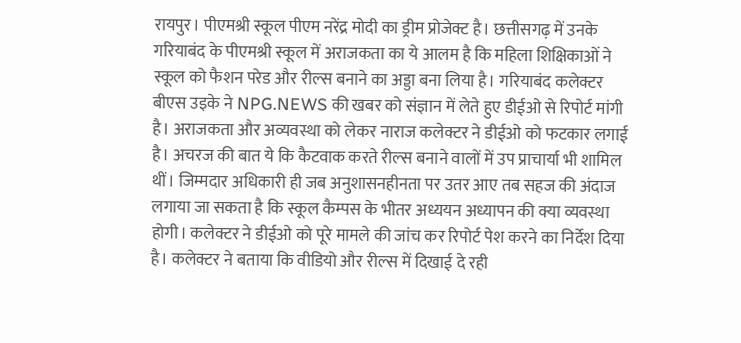रायपुर। पीएमश्री स्कूल पीएम नरेंद्र मोदी का ड्रीम प्रोजेक्ट है। छत्तीसगढ़ में उनके गरियाबंद के पीएमश्री स्कूल में अराजकता का ये आलम है कि महिला शिक्षिकाओं ने स्कूल को फैशन परेड और रील्स बनाने का अड्डा बना लिया है। गरियाबंद कलेक्टर बीएस उइके ने NPG.NEWS की खबर को संज्ञान में लेते हुए डीईओ से रिपोर्ट मांगी है। अराजकता और अव्यवस्था को लेकर नाराज कलेक्टर ने डीईओ को फटकार लगाई है। अचरज की बात ये कि कैटवाक करते रील्स बनाने वालों में उप प्राचार्या भी शामिल थीं। जिम्मदार अधिकारी ही जब अनुशासनहीनता पर उतर आए तब सहज की अंदाज लगाया जा सकता है कि स्कूल कैम्पस के भीतर अध्ययन अध्यापन की क्या व्यवस्था होगी। कलेक्टर ने डीईओ को पूरे मामले की जांच कर रिपोर्ट पेश करने का निर्देश दिया है। कलेक्टर ने बताया कि वीडियो और रील्स में दिखाई दे रही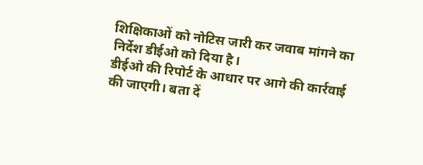शिक्षिकाओं को नोटिस जारी कर जवाब मांगने का निर्देश डीईओ को दिया है।
डीईओ की रिपोर्ट के आधार पर आगे की कार्रवाई की जाएगी। बता दें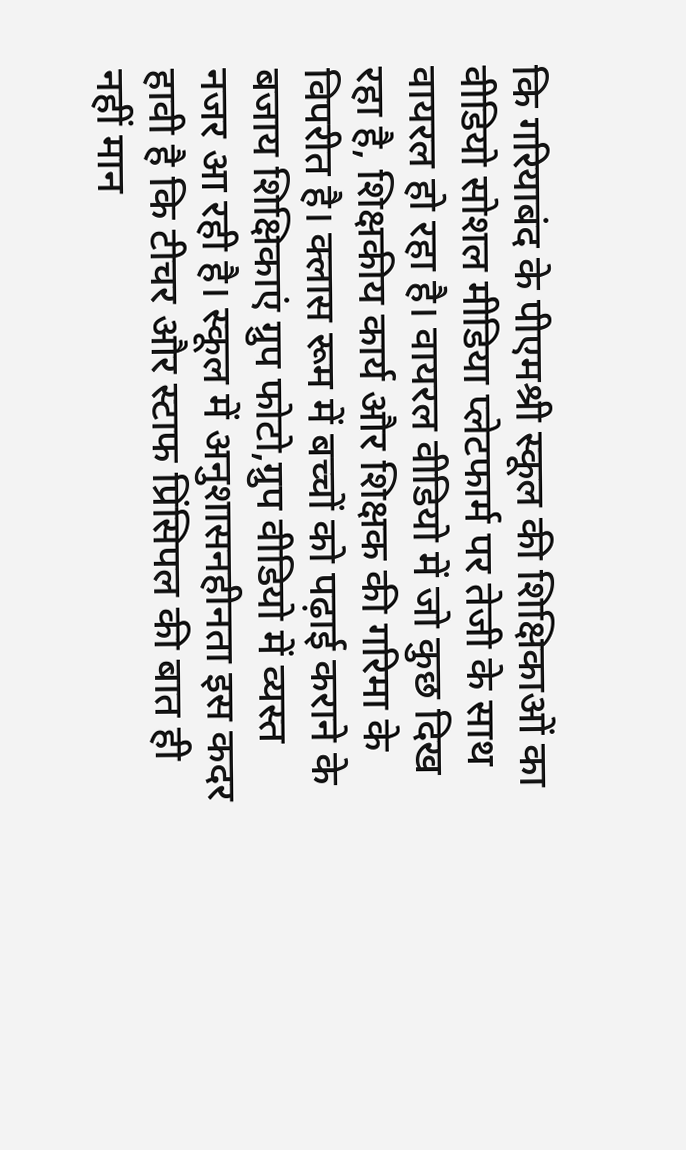कि गरियाबंद के पीएमश्री स्कूल की शिक्षिकाओं का वीडियो सोशल मीडिया प्लेटफार्म पर तेजी के साथ वायरल हो रहा है। वायरल वीडियो में जो कुछ दिख रहा है, शिक्षकीय कार्य और शिक्षक की गरिमा के विपरीत है। क्लास रूम में बच्चों को पढ़ाई कराने के बजाय शिक्षिकाएं ग्रुप फोटो,ग्रुप वीडियो में व्यस्त नजर आ रही है। स्कूल में अनुशासनहीनता इस कदर हावी है कि टीचर और स्टाफ प्रिंसिपल की बात ही नहीं मान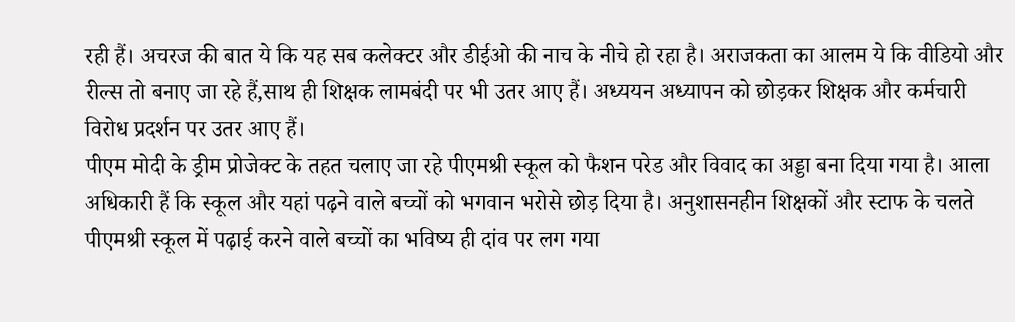रही हैं। अचरज की बात ये कि यह सब कलेक्टर और डीईओ की नाच के नीचे हो रहा है। अराजकता का आलम ये कि वीडियो और रील्स तो बनाए जा रहे हैं,साथ ही शिक्षक लामबंदी पर भी उतर आए हैं। अध्ययन अध्यापन को छोड़कर शिक्षक और कर्मचारी विरोध प्रदर्शन पर उतर आए हैं।
पीएम मोदी के ड्रीम प्रोजेक्ट के तहत चलाए जा रहे पीएमश्री स्कूल को फैशन परेड और विवाद का अड्डा बना दिया गया है। आला अधिकारी हैं कि स्कूल और यहां पढ़ने वाले बच्चों को भगवान भरोसे छोड़ दिया है। अनुशासनहीन शिक्षकों और स्टाफ के चलते पीएमश्री स्कूल में पढ़ाई करने वाले बच्चों का भविष्य ही दांव पर लग गया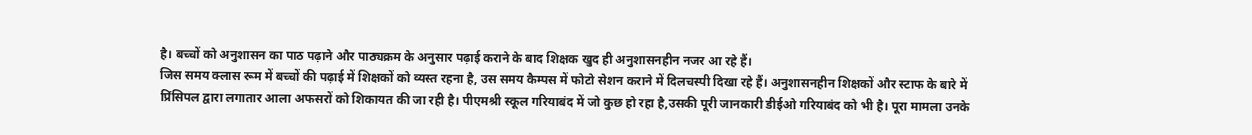है। बच्चों को अनुशासन का पाठ पढ़ाने और पाठ्यक्रम के अनुसार पढ़ाई कराने के बाद शिक्षक खुद ही अनुशासनहीन नजर आ रहे हैं।
जिस समय क्लास रूम में बच्चों की पढ़ाई में शिक्षकों को व्यस्त रहना है, उस समय कैम्पस में फोटो सेशन कराने में दिलचस्पी दिखा रहे हैं। अनुशासनहीन शिक्षकों और स्टाफ के बारे में प्रिंसिपल द्वारा लगातार आला अफसरों को शिकायत की जा रही है। पीएमश्री स्कूल गरियाबंद में जो कुछ हो रहा है,उसकी पूरी जानकारी डीईओ गरियाबंद को भी है। पूरा मामला उनके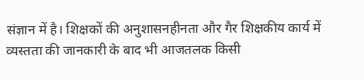संज्ञान में है। शिक्षकों की अनुशासनहीनता और गैर शिक्षकीय कार्य में व्यस्तता की जानकारी के बाद भी आजतलक किसी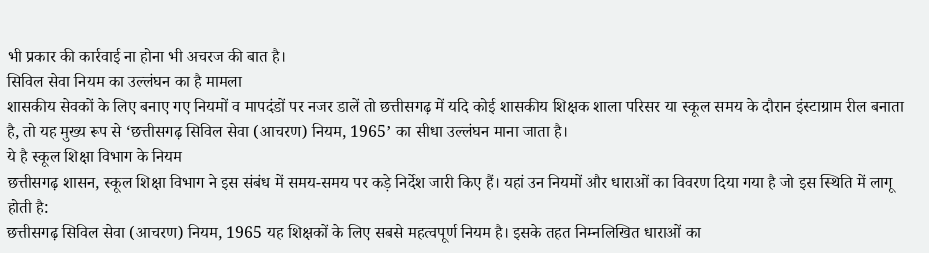भी प्रकार की कार्रवाई ना होना भी अचरज की बात है।
सिविल सेवा नियम का उल्लंघन का है मामला
शासकीय सेवकों के लिए बनाए गए नियमों व मापदंडों पर नजर डालें तो छत्तीसगढ़ में यदि कोई शासकीय शिक्षक शाला परिसर या स्कूल समय के दौरान इंस्टाग्राम रील बनाता है, तो यह मुख्य रूप से ‘छत्तीसगढ़ सिविल सेवा (आचरण) नियम, 1965’ का सीधा उल्लंघन माना जाता है।
ये है स्कूल शिक्षा विभाग के नियम
छत्तीसगढ़ शासन, स्कूल शिक्षा विभाग ने इस संबंध में समय-समय पर कड़े निर्देश जारी किए हैं। यहां उन नियमों और धाराओं का विवरण दिया गया है जो इस स्थिति में लागू होती है:
छत्तीसगढ़ सिविल सेवा (आचरण) नियम, 1965 यह शिक्षकों के लिए सबसे महत्वपूर्ण नियम है। इसके तहत निम्नलिखित धाराओं का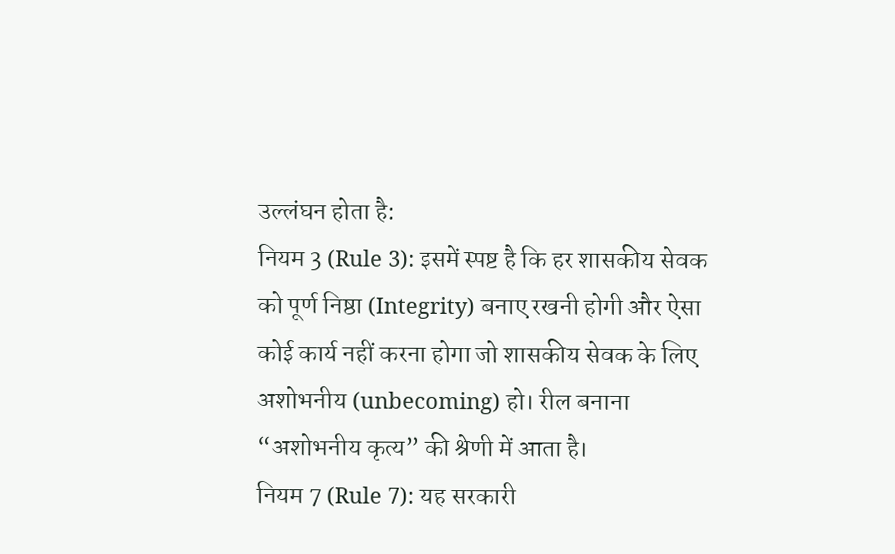उल्लंघन होता है:
नियम 3 (Rule 3): इसमें स्पष्ट है कि हर शासकीय सेवक को पूर्ण निष्ठा (Integrity) बनाए रखनी होगी और ऐसा कोई कार्य नहीं करना होगा जो शासकीय सेवक के लिए अशोभनीय (unbecoming) हो। रील बनाना “अशोभनीय कृत्य” की श्रेणी में आता है।
नियम 7 (Rule 7): यह सरकारी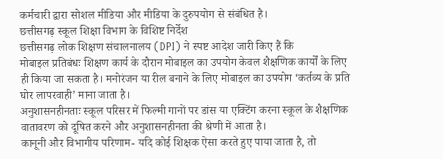कर्मचारी द्वारा सोशल मीडिया और मीडिया के दुरुपयोग से संबंधित है।
छत्तीसगढ़ स्कूल शिक्षा विभाग के विशिष्ट निर्देश
छत्तीसगढ़ लोक शिक्षण संचालनालय (DPI) ने स्पष्ट आदेश जारी किए हैं कि
मोबाइल प्रतिबंधः शिक्षण कार्य के दौरान मोबाइल का उपयोग केवल शैक्षणिक कार्यों के लिए ही किया जा सकता है। मनोरंजन या रील बनाने के लिए मोबाइल का उपयोग ‘कर्तव्य के प्रति घोर लापरवाही’ माना जाता है।
अनुशासनहीनताः स्कूल परिसर में फिल्मी गानों पर डांस या एक्टिंग करना स्कूल के शैक्षणिक वातावरण को दूषित करने और अनुशासनहीनता की श्रेणी में आता है।
कानूनी और विभागीय परिणाम- यदि कोई शिक्षक ऐसा करते हुए पाया जाता है, तो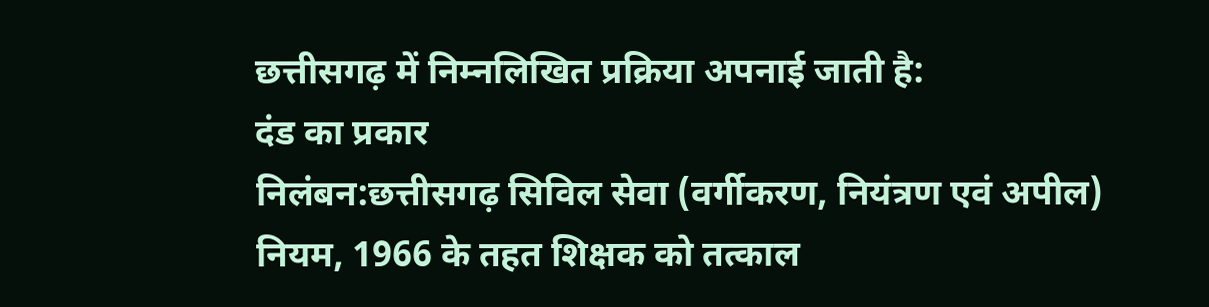छत्तीसगढ़ में निम्नलिखित प्रक्रिया अपनाई जाती है:
दंड का प्रकार
निलंबन:छत्तीसगढ़ सिविल सेवा (वर्गीकरण, नियंत्रण एवं अपील) नियम, 1966 के तहत शिक्षक को तत्काल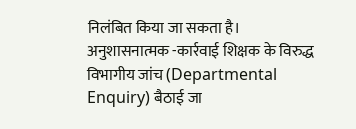निलंबित किया जा सकता है।
अनुशासनात्मक -कार्रवाई शिक्षक के विरुद्ध विभागीय जांच (Departmental Enquiry) बैठाई जा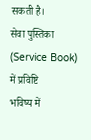सकती है।
सेवा पुस्तिका (Service Book) में प्रविष्टि
भविष्य में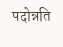पदोन्नति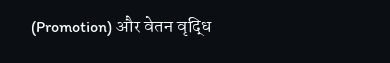(Promotion) और वेतन वृद्धि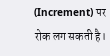(Increment) पर रोक लग सकती है।